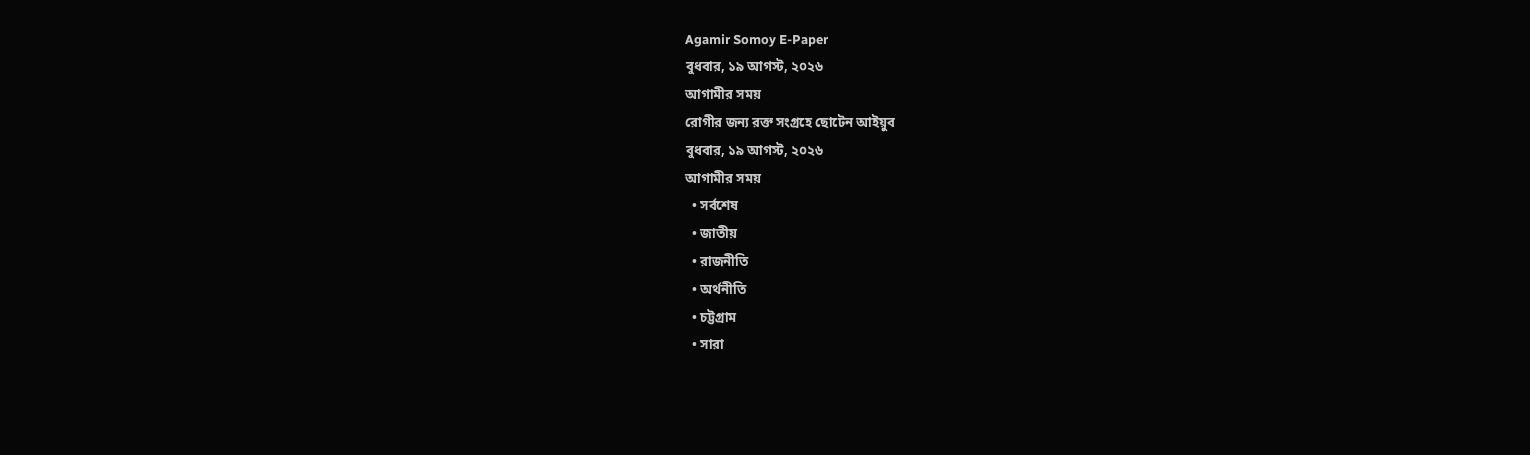Agamir Somoy E-Paper
বুধবার, ১৯ আগস্ট, ২০২৬
আগামীর সময়
রোগীর জন্য রক্ত সংগ্রহে ছোটেন আইয়ুব
বুধবার, ১৯ আগস্ট, ২০২৬
আগামীর সময়
  • সর্বশেষ
  • জাতীয়
  • রাজনীতি
  • অর্থনীতি
  • চট্টগ্রাম
  • সারা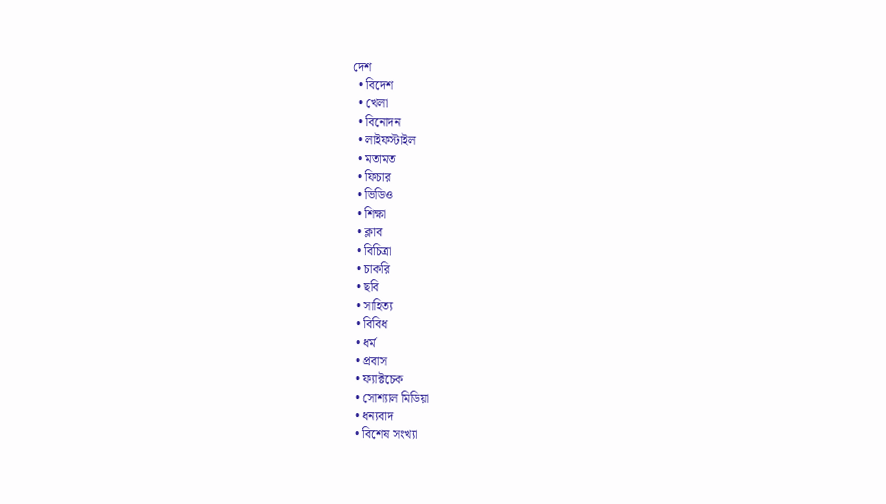দেশ
  • বিদেশ
  • খেলা
  • বিনোদন
  • লাইফস্টাইল
  • মতামত
  • ফিচার
  • ভিডিও
  • শিক্ষা
  • ক্লাব
  • বিচিত্রা
  • চাকরি
  • ছবি
  • সাহিত্য
  • বিবিধ
  • ধর্ম
  • প্রবাস
  • ফ্যাক্টচেক
  • সোশ্যাল মিডিয়া
  • ধন্যবাদ
  • বিশেষ সংখ্যা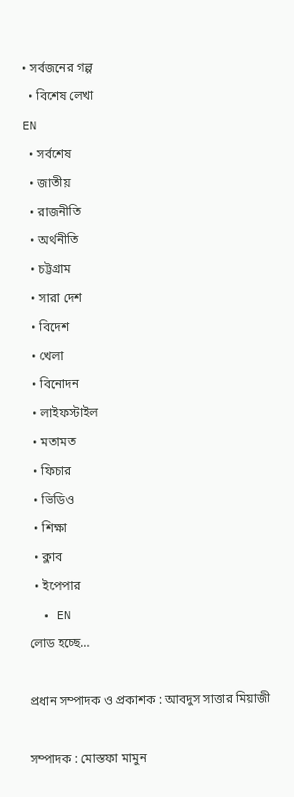• সর্বজনের গল্প
  • বিশেষ লেখা
EN
  • সর্বশেষ
  • জাতীয়
  • রাজনীতি
  • অর্থনীতি
  • চট্টগ্রাম
  • সারা দেশ
  • বিদেশ
  • খেলা
  • বিনোদন
  • লাইফস্টাইল
  • মতামত
  • ফিচার
  • ভিডিও
  • শিক্ষা
  • ক্লাব
  • ইপেপার
  • EN
লোড হচ্ছে…

প্রধান সম্পাদক ও প্রকাশক : আবদুস সাত্তার মিয়াজী

সম্পাদক : মোস্তফা মামুন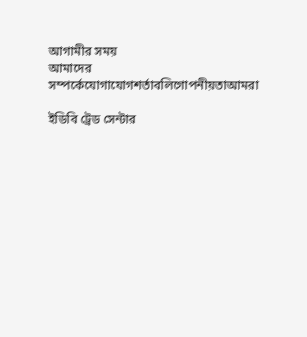আগামীর সময়
আমাদের সম্পর্কেযোগাযোগশর্তাবলিগোপনীয়তাআমরা

ইডিবি ট্রেড সেন্টার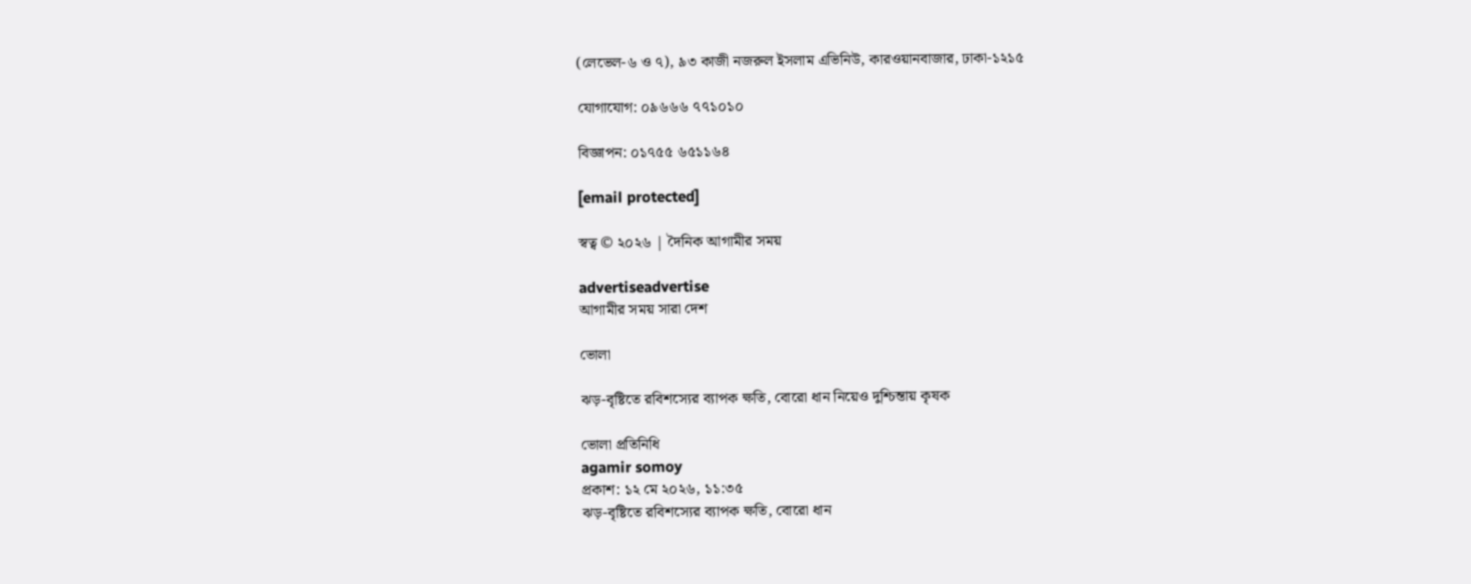(লেভেল-৬ ও ৭), ৯৩ কাজী নজরুল ইসলাম এভিনিউ, কারওয়ানবাজার, ঢাকা-১২১৫

যোগাযোগ: ০৯৬৬৬ ৭৭১০১০

বিজ্ঞাপন: ০১৭৫৫ ৬৫১১৬৪

[email protected]

স্বত্ব © ২০২৬ | দৈনিক আগামীর সময়

advertiseadvertise
আগামীর সময় সারা দেশ

ভোলা

ঝড়-বৃষ্টিতে রবিশস্যের ব্যাপক ক্ষতি, বোরো ধান নিয়েও দুশ্চিন্তায় কৃষক

ভোলা প্রতিনিধি
agamir somoy
প্রকাশ: ১২ মে ২০২৬, ১১:৩৫
ঝড়-বৃষ্টিতে রবিশস্যের ব্যাপক ক্ষতি, বোরো ধান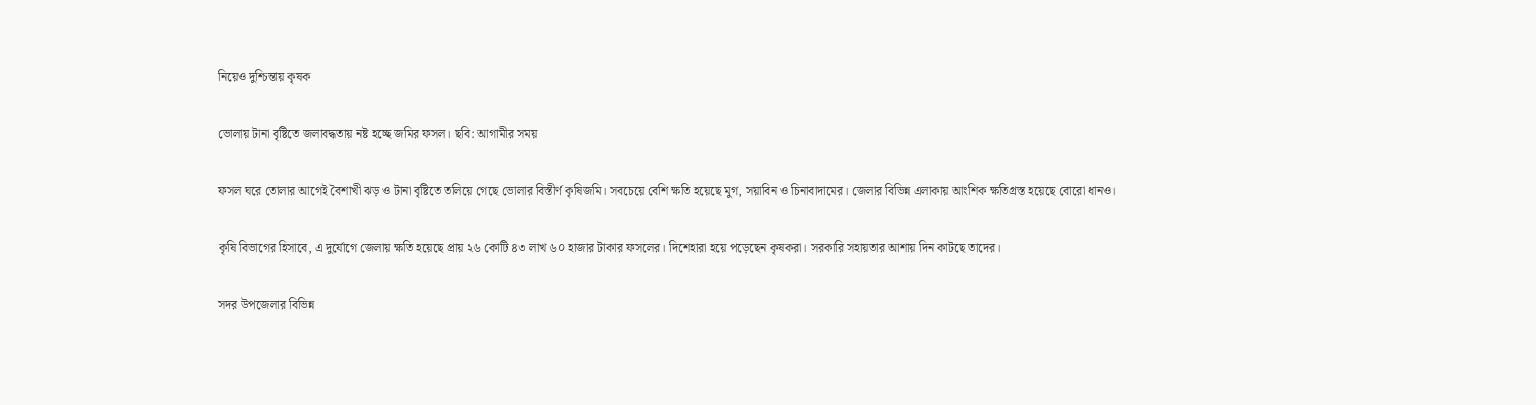নিয়েও দুশ্চিন্তায় কৃষক

ভোলায় টানা বৃষ্টিতে জলাবদ্ধতায় নষ্ট হচ্ছে জমির ফসল। ছবি: আগামীর সময়

ফসল ঘরে তোলার আগেই বৈশাখী ঝড় ও টানা বৃষ্টিতে তলিয়ে গেছে ভোলার বিস্তীর্ণ কৃষিজমি। সবচেয়ে বেশি ক্ষতি হয়েছে মুগ, সয়াবিন ও চিনাবাদামের। জেলার বিভিন্ন এলাকায় আংশিক ক্ষতিগ্রস্ত হয়েছে বোরো ধানও।

কৃষি বিভাগের হিসাবে, এ দুর্যোগে জেলায় ক্ষতি হয়েছে প্রায় ২৬ কোটি ৪৩ লাখ ৬০ হাজার টাকার ফসলের। দিশেহারা হয়ে পড়েছেন কৃষকরা। সরকারি সহায়তার আশায় দিন কাটছে তাদের।

সদর উপজেলার বিভিন্ন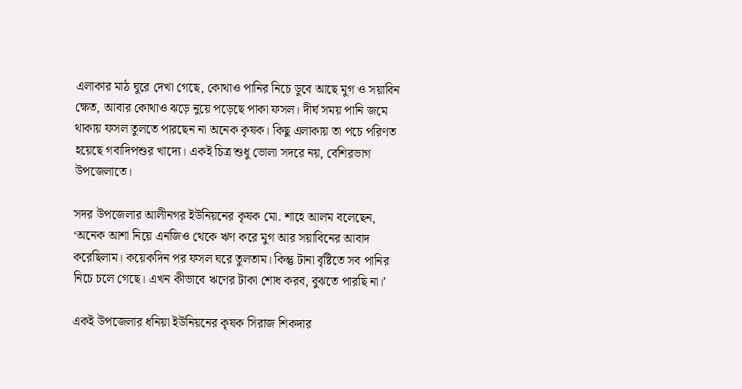এলাকার মাঠ ঘুরে দেখা গেছে, কোথাও পানির নিচে ডুবে আছে মুগ ও সয়াবিন ক্ষেত, আবার কোথাও ঝড়ে নুয়ে পড়েছে পাকা ফসল। দীর্ঘ সময় পানি জমে থাকায় ফসল তুলতে পারছেন না অনেক কৃষক। কিছু এলাকায় তা পচে পরিণত হয়েছে গবাদিপশুর খাদ্যে। একই চিত্র শুধু ভোলা সদরে নয়, বেশিরভাগ উপজেলাতে।

সদর উপজেলার আলীনগর ইউনিয়নের কৃষক মো. শাহে আলম বলেছেন, ‘অনেক আশা নিয়ে এনজিও থেকে ঋণ করে মুগ আর সয়াবিনের আবাদ করেছিলাম। কয়েকদিন পর ফসল ঘরে তুলতাম। কিন্তু টানা বৃষ্টিতে সব পানির নিচে চলে গেছে। এখন কীভাবে ঋণের টাকা শোধ করব, বুঝতে পারছি না।’

একই উপজেলার ধনিয়া ইউনিয়নের কৃষক সিরাজ শিকদার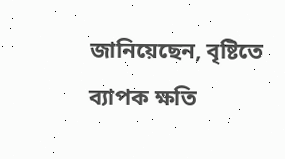জানিয়েছেন, বৃষ্টিতে ব্যাপক ক্ষতি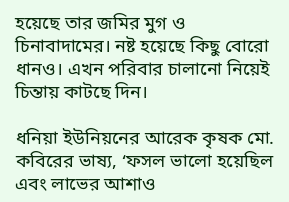হয়েছে তার জমির মুগ ও চিনাবাদামের। নষ্ট হয়েছে কিছু বোরো ধানও। এখন পরিবার চালানো নিয়েই চিন্তায় কাটছে দিন।

ধনিয়া ইউনিয়নের আরেক কৃষক মো. কবিরের ভাষ্য, ‘ফসল ভালো হয়েছিল এবং লাভের আশাও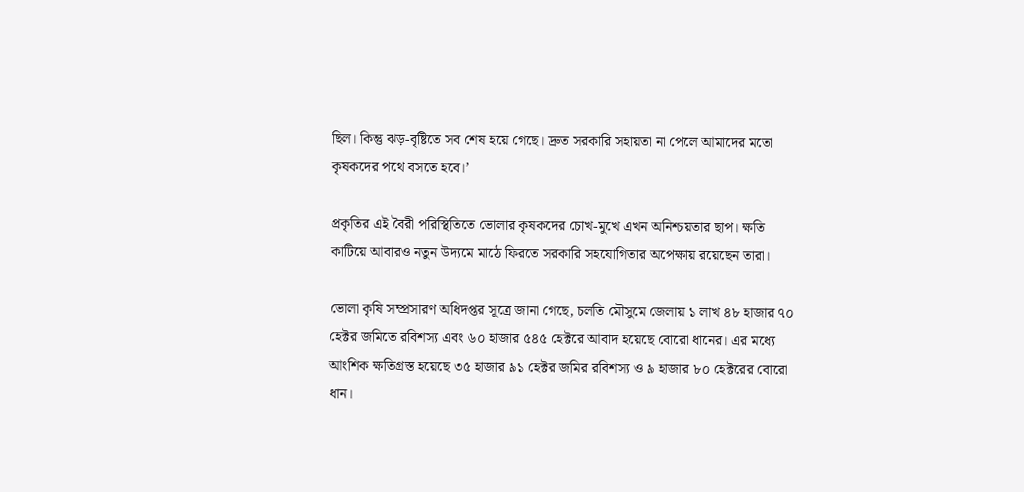ছিল। কিন্তু ঝড়-বৃষ্টিতে সব শেষ হয়ে গেছে। দ্রুত সরকারি সহায়তা না পেলে আমাদের মতো কৃষকদের পথে বসতে হবে।’

প্রকৃতির এই বৈরী পরিস্থিতিতে ভোলার কৃষকদের চোখ-মুখে এখন অনিশ্চয়তার ছাপ। ক্ষতি কাটিয়ে আবারও নতুন উদ্যমে মাঠে ফিরতে সরকারি সহযোগিতার অপেক্ষায় রয়েছেন তারা।

ভোলা কৃষি সম্প্রসারণ অধিদপ্তর সূত্রে জানা গেছে, চলতি মৌসুমে জেলায় ১ লাখ ৪৮ হাজার ৭০ হেক্টর জমিতে রবিশস্য এবং ৬০ হাজার ৫৪৫ হেক্টরে আবাদ হয়েছে বোরো ধানের। এর মধ্যে আংশিক ক্ষতিগ্রস্ত হয়েছে ৩৫ হাজার ৯১ হেক্টর জমির রবিশস্য ও ৯ হাজার ৮০ হেক্টরের বোরো ধান।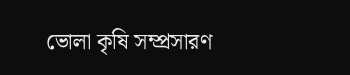ভোলা কৃষি সম্প্রসারণ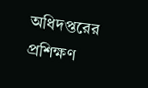অধিদপ্তরের প্রশিক্ষণ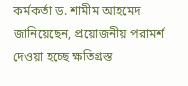কর্মকর্তা ড. শামীম আহমেদ জানিয়েছেন, প্রয়োজনীয় পরামর্শ দেওয়া হচ্ছে ক্ষতিগ্রস্ত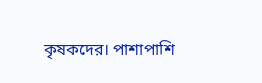কৃষকদের। পাশাপাশি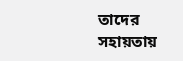তাদের সহায়তায়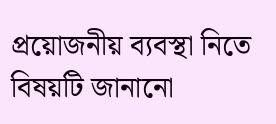প্রয়োজনীয় ব্যবস্থা নিতে বিষয়টি জানানো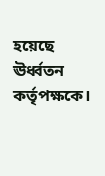হয়েছে ঊর্ধ্বতন কর্তৃপক্ষকে।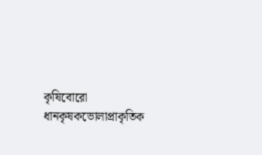কৃষিবোরো ধানকৃষকভোলাপ্রাকৃতিক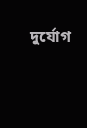দুর্যোগ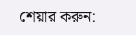শেয়ার করুন: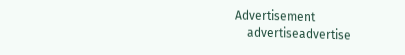Advertisement
    advertiseadvertise